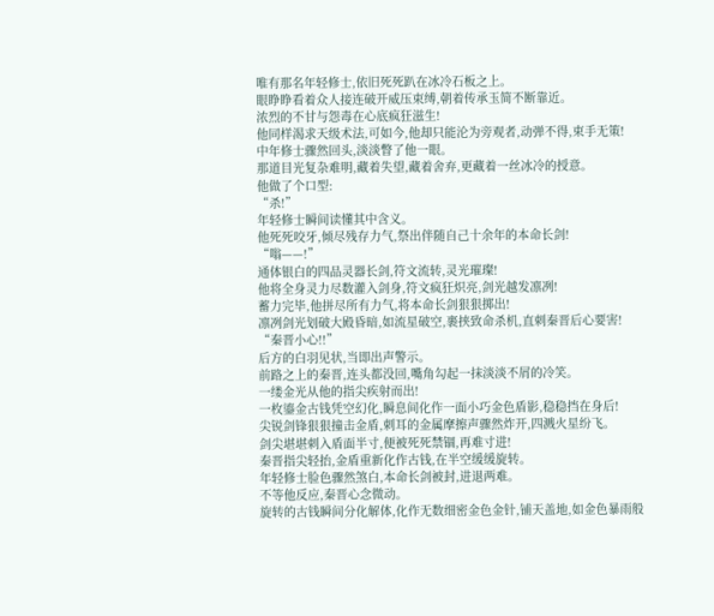唯有那名年轻修士,依旧死死趴在冰冷石板之上。
眼睁睁看着众人接连破开威压束缚,朝着传承玉简不断靠近。
浓烈的不甘与怨毒在心底疯狂滋生!
他同样渴求天级术法,可如今,他却只能沦为旁观者,动弹不得,束手无策!
中年修士骤然回头,淡淡瞥了他一眼。
那道目光复杂难明,藏着失望,藏着舍弃,更藏着一丝冰冷的授意。
他做了个口型:
“杀!”
年轻修士瞬间读懂其中含义。
他死死咬牙,倾尽残存力气,祭出伴随自己十余年的本命长剑!
“嗡——!”
通体银白的四品灵器长剑,符文流转,灵光璀璨!
他将全身灵力尽数灌入剑身,符文疯狂炽亮,剑光越发凛冽!
蓄力完毕,他拼尽所有力气,将本命长剑狠狠掷出!
凛冽剑光划破大殿昏暗,如流星破空,裹挟致命杀机,直刺秦晋后心要害!
“秦晋小心!!”
后方的白羽见状,当即出声警示。
前路之上的秦晋,连头都没回,嘴角勾起一抹淡淡不屑的冷笑。
一缕金光从他的指尖疾射而出!
一枚鎏金古钱凭空幻化,瞬息间化作一面小巧金色盾影,稳稳挡在身后!
尖锐剑锋狠狠撞击金盾,刺耳的金属摩擦声骤然炸开,四溅火星纷飞。
剑尖堪堪刺入盾面半寸,便被死死禁锢,再难寸进!
秦晋指尖轻抬,金盾重新化作古钱,在半空缓缓旋转。
年轻修士脸色骤然煞白,本命长剑被封,进退两难。
不等他反应,秦晋心念微动。
旋转的古钱瞬间分化解体,化作无数细密金色金针,铺天盖地,如金色暴雨般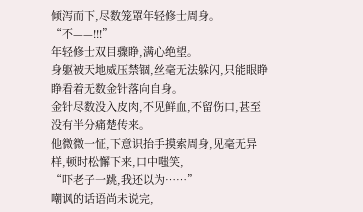倾泻而下,尽数笼罩年轻修士周身。
“不——!!!”
年轻修士双目骤睁,满心绝望。
身躯被天地威压禁锢,丝毫无法躲闪,只能眼睁睁看着无数金针落向自身。
金针尽数没入皮肉,不见鲜血,不留伤口,甚至没有半分痛楚传来。
他微微一怔,下意识抬手摸索周身,见毫无异样,顿时松懈下来,口中嗤笑,
“吓老子一跳,我还以为……”
嘲讽的话语尚未说完,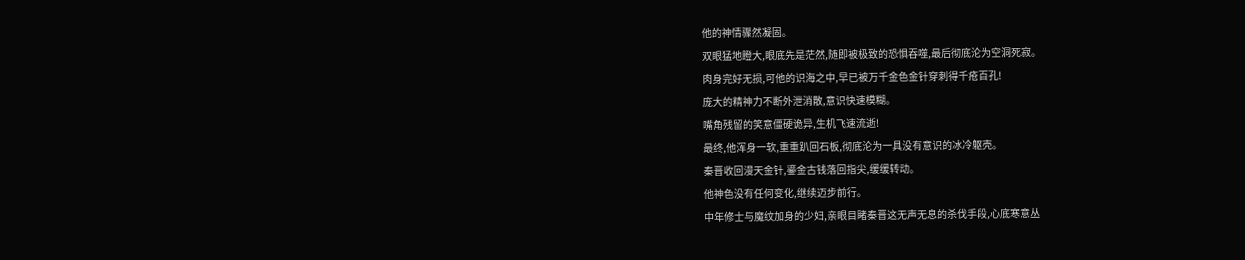他的神情骤然凝固。
双眼猛地瞪大,眼底先是茫然,随即被极致的恐惧吞噬,最后彻底沦为空洞死寂。
肉身完好无损,可他的识海之中,早已被万千金色金针穿刺得千疮百孔!
庞大的精神力不断外泄消散,意识快速模糊。
嘴角残留的笑意僵硬诡异,生机飞速流逝!
最终,他浑身一软,重重趴回石板,彻底沦为一具没有意识的冰冷躯壳。
秦晋收回漫天金针,鎏金古钱落回指尖,缓缓转动。
他神色没有任何变化,继续迈步前行。
中年修士与魔纹加身的少妇,亲眼目睹秦晋这无声无息的杀伐手段,心底寒意丛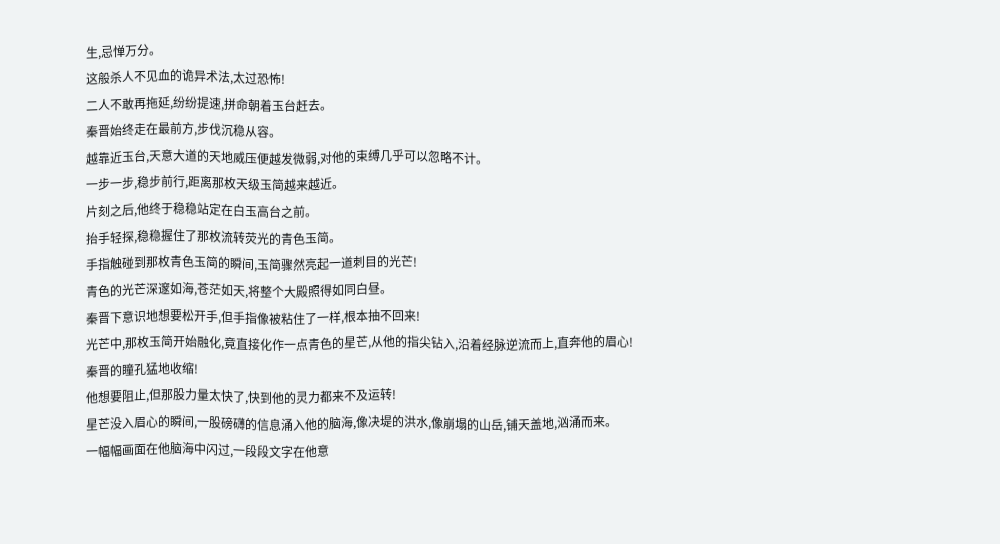生,忌惮万分。
这般杀人不见血的诡异术法,太过恐怖!
二人不敢再拖延,纷纷提速,拼命朝着玉台赶去。
秦晋始终走在最前方,步伐沉稳从容。
越靠近玉台,天意大道的天地威压便越发微弱,对他的束缚几乎可以忽略不计。
一步一步,稳步前行,距离那枚天级玉简越来越近。
片刻之后,他终于稳稳站定在白玉高台之前。
抬手轻探,稳稳握住了那枚流转荧光的青色玉简。
手指触碰到那枚青色玉简的瞬间,玉简骤然亮起一道刺目的光芒!
青色的光芒深邃如海,苍茫如天,将整个大殿照得如同白昼。
秦晋下意识地想要松开手,但手指像被粘住了一样,根本抽不回来!
光芒中,那枚玉简开始融化,竟直接化作一点青色的星芒,从他的指尖钻入,沿着经脉逆流而上,直奔他的眉心!
秦晋的瞳孔猛地收缩!
他想要阻止,但那股力量太快了,快到他的灵力都来不及运转!
星芒没入眉心的瞬间,一股磅礴的信息涌入他的脑海,像决堤的洪水,像崩塌的山岳,铺天盖地,汹涌而来。
一幅幅画面在他脑海中闪过,一段段文字在他意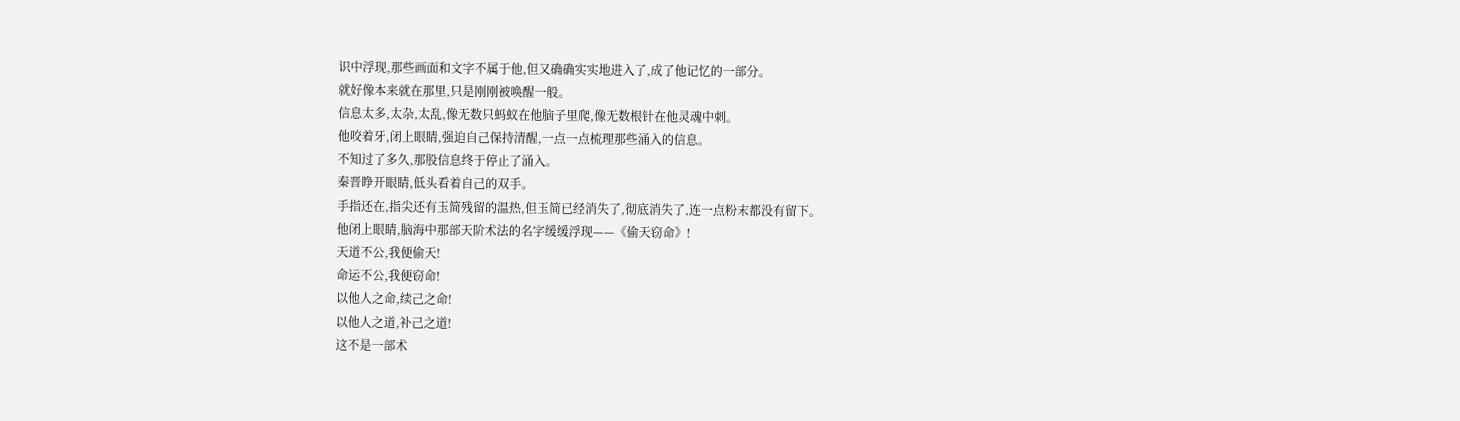识中浮现,那些画面和文字不属于他,但又确确实实地进入了,成了他记忆的一部分。
就好像本来就在那里,只是刚刚被唤醒一般。
信息太多,太杂,太乱,像无数只蚂蚁在他脑子里爬,像无数根针在他灵魂中刺。
他咬着牙,闭上眼睛,强迫自己保持清醒,一点一点梳理那些涌入的信息。
不知过了多久,那股信息终于停止了涌入。
秦晋睁开眼睛,低头看着自己的双手。
手指还在,指尖还有玉简残留的温热,但玉简已经消失了,彻底消失了,连一点粉末都没有留下。
他闭上眼睛,脑海中那部天阶术法的名字缓缓浮现——《偷天窃命》!
天道不公,我便偷天!
命运不公,我便窃命!
以他人之命,续己之命!
以他人之道,补己之道!
这不是一部术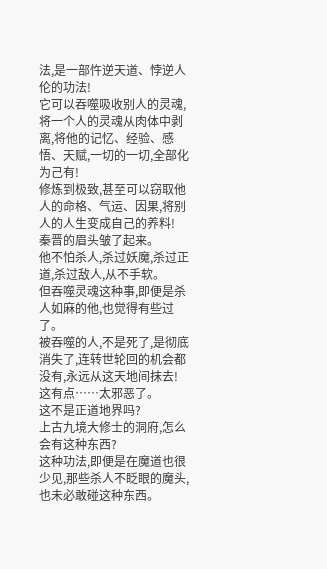法,是一部忤逆天道、悖逆人伦的功法!
它可以吞噬吸收别人的灵魂,将一个人的灵魂从肉体中剥离,将他的记忆、经验、感悟、天赋,一切的一切,全部化为己有!
修炼到极致,甚至可以窃取他人的命格、气运、因果,将别人的人生变成自己的养料!
秦晋的眉头皱了起来。
他不怕杀人,杀过妖魔,杀过正道,杀过敌人,从不手软。
但吞噬灵魂这种事,即便是杀人如麻的他,也觉得有些过了。
被吞噬的人,不是死了,是彻底消失了,连转世轮回的机会都没有,永远从这天地间抹去!
这有点……太邪恶了。
这不是正道地界吗?
上古九境大修士的洞府,怎么会有这种东西?
这种功法,即便是在魔道也很少见,那些杀人不眨眼的魔头,也未必敢碰这种东西。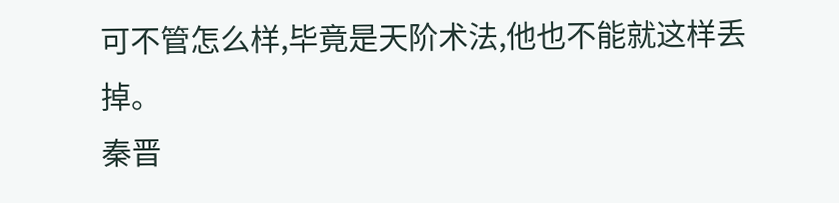可不管怎么样,毕竟是天阶术法,他也不能就这样丢掉。
秦晋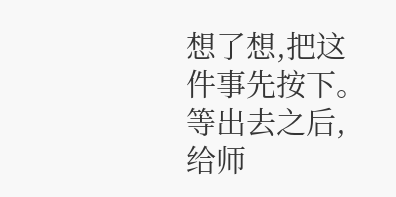想了想,把这件事先按下。
等出去之后,给师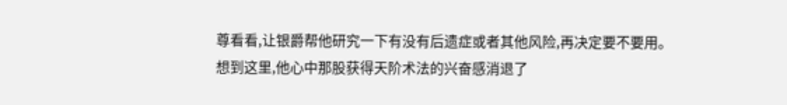尊看看,让银爵帮他研究一下有没有后遗症或者其他风险,再决定要不要用。
想到这里,他心中那股获得天阶术法的兴奋感消退了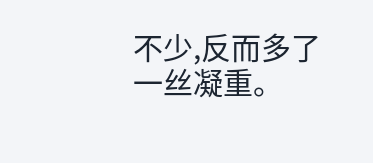不少,反而多了一丝凝重。